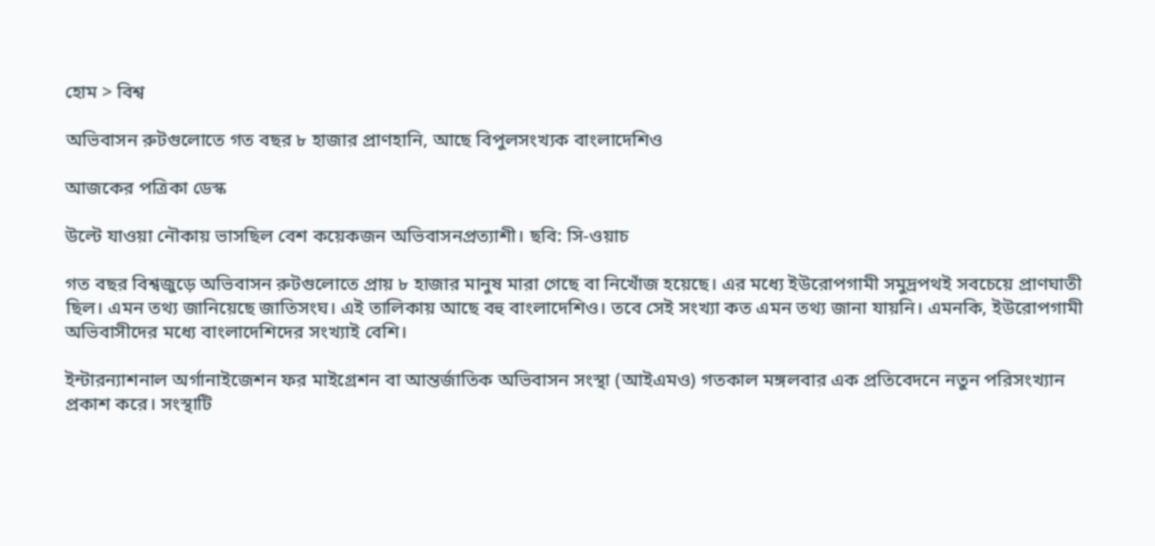হোম > বিশ্ব

অভিবাসন রুটগুলোতে গত বছর ৮ হাজার প্রাণহানি, আছে বিপুলসংখ্যক বাংলাদেশিও

আজকের পত্রিকা ডেস্ক

উল্টে যাওয়া নৌকায় ভাসছিল বেশ কয়েকজন অভিবাসনপ্রত্যাশী। ছবি: সি-ওয়াচ

গত বছর বিশ্বজুড়ে অভিবাসন রুটগুলোতে প্রায় ৮ হাজার মানুষ মারা গেছে বা নিখোঁজ হয়েছে। এর মধ্যে ইউরোপগামী সমুদ্রপথই সবচেয়ে প্রাণঘাতী ছিল। এমন তথ্য জানিয়েছে জাতিসংঘ। এই তালিকায় আছে বহু বাংলাদেশিও। তবে সেই সংখ্যা কত এমন তথ্য জানা যায়নি। এমনকি, ইউরোপগামী অভিবাসীদের মধ্যে বাংলাদেশিদের সংখ্যাই বেশি।

ইন্টারন্যাশনাল অর্গানাইজেশন ফর মাইগ্রেশন বা আন্তর্জাতিক অভিবাসন সংস্থা (আইএমও) গতকাল মঙ্গলবার এক প্রতিবেদনে নতুন পরিসংখ্যান প্রকাশ করে। সংস্থাটি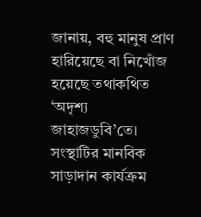জানায়, বহু মানুষ প্রাণ হারিয়েছে বা নিখোঁজ হয়েছে তথাকথিত ‘অদৃশ্য জাহাজডুবি’তে। সংস্থাটির মানবিক সাড়াদান কার্যক্রম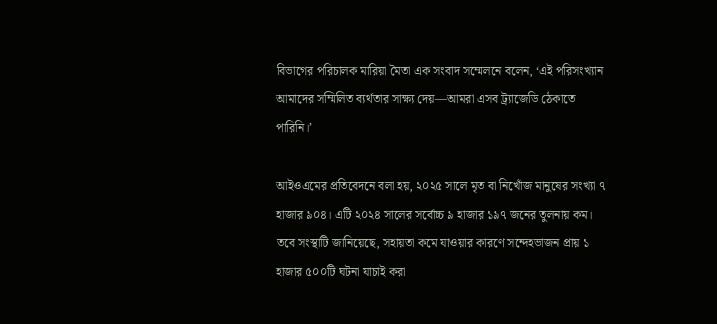বিভাগের পরিচালক মারিয়া মৈতা এক সংবাদ সম্মেলনে বলেন, ‘এই পরিসংখ্যান আমাদের সম্মিলিত ব্যর্থতার সাক্ষ্য দেয়—আমরা এসব ট্র্যাজেডি ঠেকাতে পারিনি।’

আইওএমের প্রতিবেদনে বলা হয়, ২০২৫ সালে মৃত বা নিখোঁজ মানুষের সংখ্যা ৭ হাজার ৯০৪। এটি ২০২৪ সালের সর্বোচ্চ ৯ হাজার ১৯৭ জনের তুলনায় কম। তবে সংস্থাটি জানিয়েছে, সহায়তা কমে যাওয়ার কারণে সন্দেহভাজন প্রায় ১ হাজার ৫০০টি ঘটনা যাচাই করা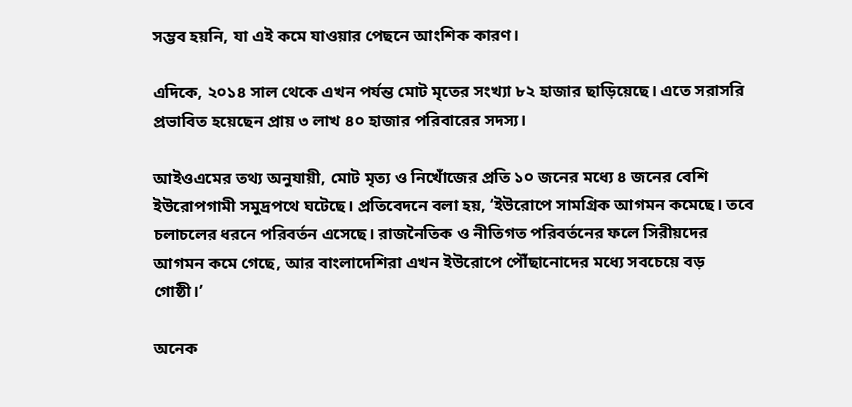সম্ভব হয়নি, যা এই কমে যাওয়ার পেছনে আংশিক কারণ।

এদিকে, ২০১৪ সাল থেকে এখন পর্যন্ত মোট মৃতের সংখ্যা ৮২ হাজার ছাড়িয়েছে। এতে সরাসরি প্রভাবিত হয়েছেন প্রায় ৩ লাখ ৪০ হাজার পরিবারের সদস্য।

আইওএমের তথ্য অনুযায়ী, মোট মৃত্য ও নিখোঁজের প্রতি ১০ জনের মধ্যে ৪ জনের বেশি ইউরোপগামী সমুদ্রপথে ঘটেছে। প্রতিবেদনে বলা হয়, ‘ইউরোপে সামগ্রিক আগমন কমেছে। তবে চলাচলের ধরনে পরিবর্তন এসেছে। রাজনৈতিক ও নীতিগত পরিবর্তনের ফলে সিরীয়দের আগমন কমে গেছে, আর বাংলাদেশিরা এখন ইউরোপে পৌঁছানোদের মধ্যে সবচেয়ে বড় গোষ্ঠী।’

অনেক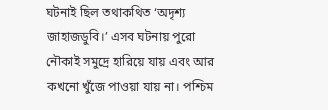ঘটনাই ছিল তথাকথিত ‘অদৃশ্য জাহাজডুবি।’ এসব ঘটনায় পুরো নৌকাই সমুদ্রে হারিয়ে যায় এবং আর কখনো খুঁজে পাওয়া যায় না। পশ্চিম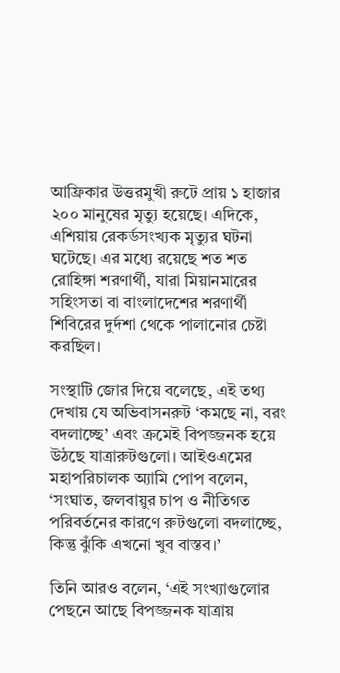আফ্রিকার উত্তরমুখী রুটে প্রায় ১ হাজার ২০০ মানুষের মৃত্যু হয়েছে। এদিকে, এশিয়ায় রেকর্ডসংখ্যক মৃত্যুর ঘটনা ঘটেছে। এর মধ্যে রয়েছে শত শত রোহিঙ্গা শরণার্থী, যারা মিয়ানমারের সহিংসতা বা বাংলাদেশের শরণার্থী শিবিরের দুর্দশা থেকে পালানোর চেষ্টা করছিল।

সংস্থাটি জোর দিয়ে বলেছে, এই তথ্য দেখায় যে অভিবাসনরুট ‘কমছে না, বরং বদলাচ্ছে’ এবং ক্রমেই বিপজ্জনক হয়ে উঠছে যাত্রারুটগুলো। আইওএমের মহাপরিচালক অ্যামি পোপ বলেন, ‘সংঘাত, জলবায়ুর চাপ ও নীতিগত পরিবর্তনের কারণে রুটগুলো বদলাচ্ছে, কিন্তু ঝুঁকি এখনো খুব বাস্তব।’

তিনি আরও বলেন, ‘এই সংখ্যাগুলোর পেছনে আছে বিপজ্জনক যাত্রায়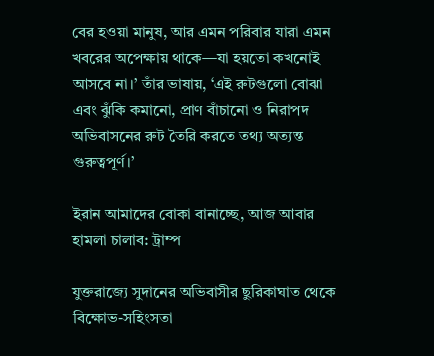বের হওয়া মানুষ, আর এমন পরিবার যারা এমন খবরের অপেক্ষায় থাকে—যা হয়তো কখনোই আসবে না।’ তাঁর ভাষায়, ‘এই রুটগুলো বোঝা এবং ঝুঁকি কমানো, প্রাণ বাঁচানো ও নিরাপদ অভিবাসনের রুট তৈরি করতে তথ্য অত্যন্ত গুরুত্বপূর্ণ।’

ইরান আমাদের বোকা বানাচ্ছে, আজ আবার হামলা চালাব: ট্রাম্প

যুক্তরাজ্যে সুদানের অভিবাসীর ছুরিকাঘাত থেকে বিক্ষোভ-সহিংসতা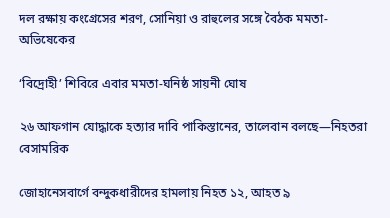দল রক্ষায় কংগ্রেসের শরণ, সোনিয়া ও রাহুলের সঙ্গে বৈঠক মমতা-অভিষেকের

‘বিদ্রোহী’ শিবিরে এবার মমতা-ঘনিষ্ঠ সায়নী ঘোষ

২৬ আফগান যোদ্ধাকে হত্যার দাবি পাকিস্তানের, তালেবান বলছে—নিহতরা বেসামরিক

জোহানেসবার্গে বন্দুকধারীদের হামলায় নিহত ১২, আহত ৯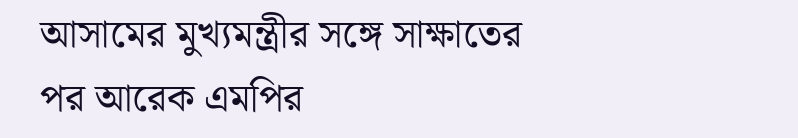আসামের মুখ্যমন্ত্রীর সঙ্গে সাক্ষাতের পর আরেক এমপির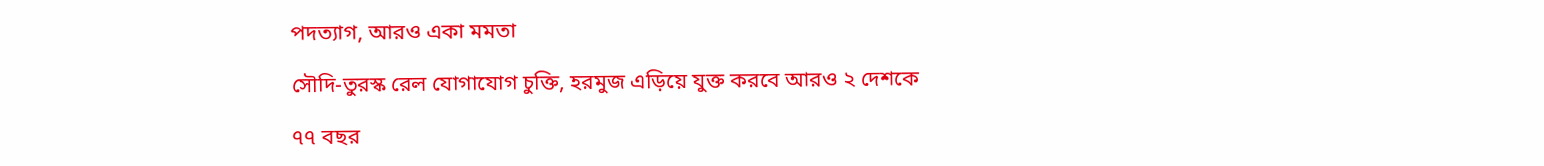পদত্যাগ, আরও একা মমতা

সৌদি-তুরস্ক রেল যোগাযোগ চুক্তি, হরমুজ এড়িয়ে যুক্ত করবে আরও ২ দেশকে

৭৭ বছর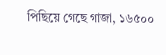পিছিয়ে গেছে গাজা, ১৬৫০০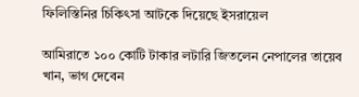ফিলিস্তিনির চিকিৎসা আটকে দিয়েছে ইসরায়েল

আমিরাতে ১০০ কোটি টাকার লটারি জিতলেন নেপালের তায়েব খান, ভাগ দেবেন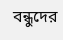বন্ধুদের